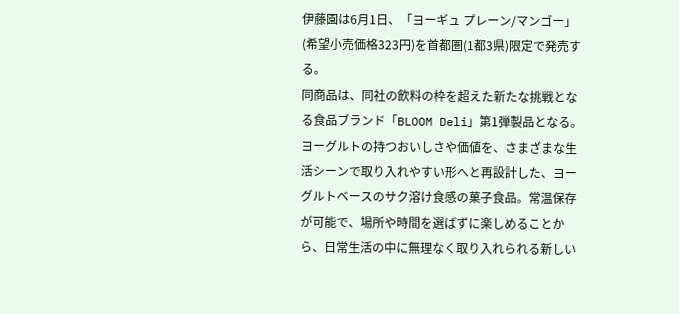伊藤園は6月1日、「ヨーギュ プレーン/マンゴー」(希望小売価格323円)を首都圏(1都3県)限定で発売する。
同商品は、同社の飲料の枠を超えた新たな挑戦となる食品ブランド「BLOOM Deli」第1弾製品となる。ヨーグルトの持つおいしさや価値を、さまざまな生活シーンで取り入れやすい形へと再設計した、ヨーグルトベースのサク溶け食感の菓子食品。常温保存が可能で、場所や時間を選ばずに楽しめることから、日常生活の中に無理なく取り入れられる新しい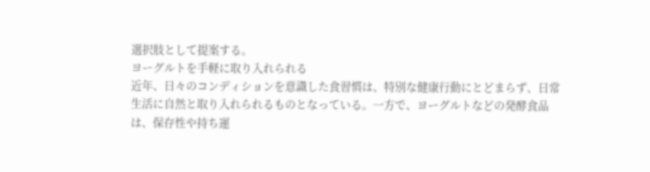選択肢として提案する。
ヨーグルトを手軽に取り入れられる
近年、日々のコンディションを意識した食習慣は、特別な健康行動にとどまらず、日常生活に自然と取り入れられるものとなっている。一方で、ヨーグルトなどの発酵食品は、保存性や持ち運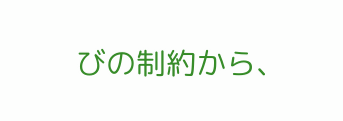びの制約から、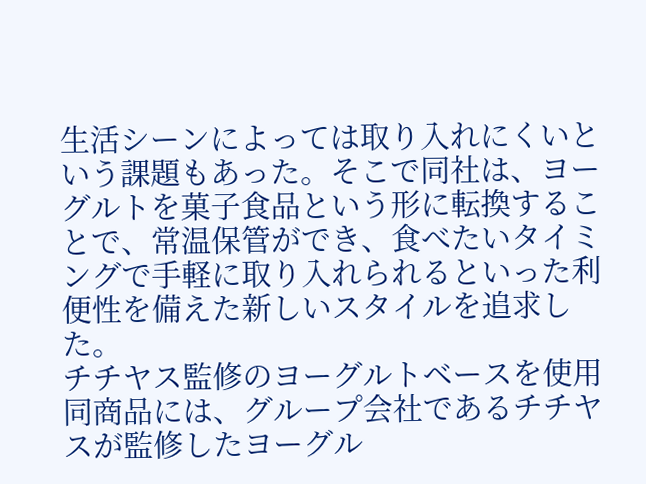生活シーンによっては取り入れにくいという課題もあった。そこで同社は、ヨーグルトを菓子食品という形に転換することで、常温保管ができ、食べたいタイミングで手軽に取り入れられるといった利便性を備えた新しいスタイルを追求した。
チチヤス監修のヨーグルトベースを使用
同商品には、グループ会社であるチチヤスが監修したヨーグル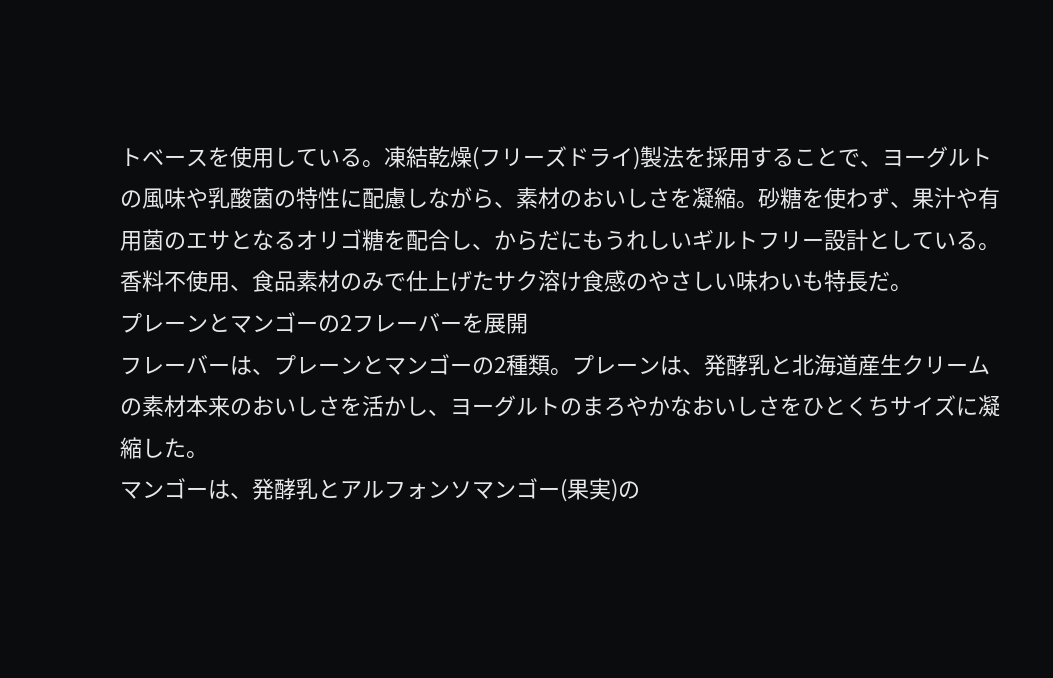トベースを使用している。凍結乾燥(フリーズドライ)製法を採用することで、ヨーグルトの風味や乳酸菌の特性に配慮しながら、素材のおいしさを凝縮。砂糖を使わず、果汁や有用菌のエサとなるオリゴ糖を配合し、からだにもうれしいギルトフリー設計としている。香料不使用、食品素材のみで仕上げたサク溶け食感のやさしい味わいも特長だ。
プレーンとマンゴーの2フレーバーを展開
フレーバーは、プレーンとマンゴーの2種類。プレーンは、発酵乳と北海道産生クリームの素材本来のおいしさを活かし、ヨーグルトのまろやかなおいしさをひとくちサイズに凝縮した。
マンゴーは、発酵乳とアルフォンソマンゴー(果実)の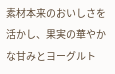素材本来のおいしさを活かし、果実の華やかな甘みとヨーグルト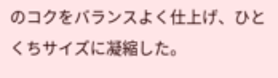のコクをバランスよく仕上げ、ひとくちサイズに凝縮した。